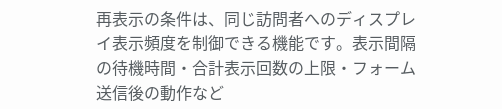再表示の条件は、同じ訪問者へのディスプレイ表示頻度を制御できる機能です。表示間隔の待機時間・合計表示回数の上限・フォーム送信後の動作など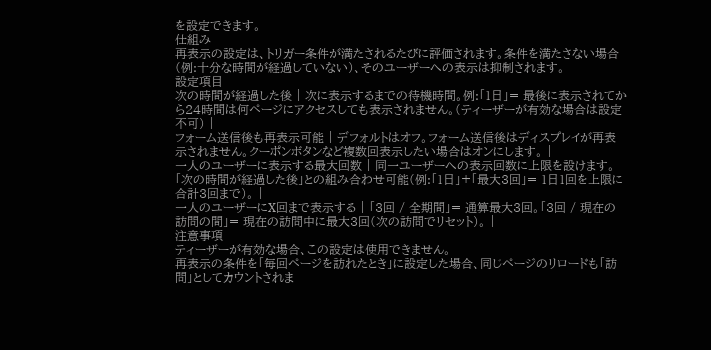を設定できます。
仕組み
再表示の設定は、トリガー条件が満たされるたびに評価されます。条件を満たさない場合(例:十分な時間が経過していない)、そのユーザーへの表示は抑制されます。
設定項目
次の時間が経過した後 | 次に表示するまでの待機時間。例:「1日」= 最後に表示されてから24時間は何ページにアクセスしても表示されません。(ティーザーが有効な場合は設定不可) |
フォーム送信後も再表示可能 | デフォルトはオフ。フォーム送信後はディスプレイが再表示されません。クーポンボタンなど複数回表示したい場合はオンにします。 |
一人のユーザーに表示する最大回数 | 同一ユーザーへの表示回数に上限を設けます。「次の時間が経過した後」との組み合わせ可能(例:「1日」+「最大3回」= 1日1回を上限に合計3回まで)。 |
一人のユーザーにX回まで表示する | 「3回 / 全期間」= 通算最大3回。「3回 / 現在の訪問の間」= 現在の訪問中に最大3回(次の訪問でリセット)。 |
注意事項
ティーザーが有効な場合、この設定は使用できません。
再表示の条件を「毎回ページを訪れたとき」に設定した場合、同じページのリロードも「訪問」としてカウントされま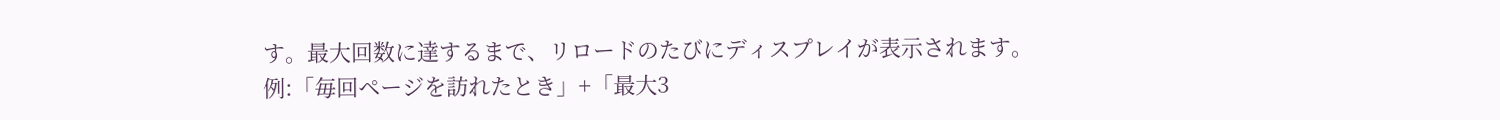す。最大回数に達するまで、リロードのたびにディスプレイが表示されます。
例:「毎回ページを訪れたとき」+「最大3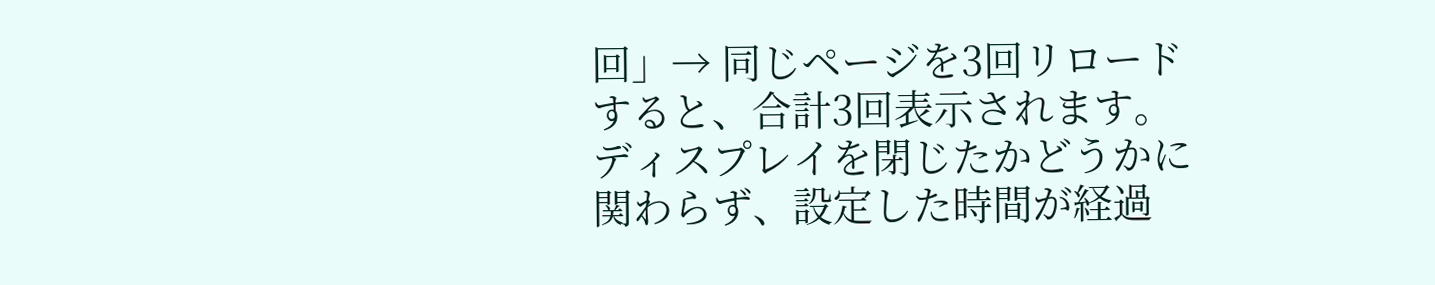回」→ 同じページを3回リロードすると、合計3回表示されます。
ディスプレイを閉じたかどうかに関わらず、設定した時間が経過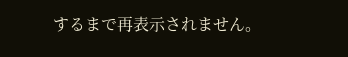するまで再表示されません。